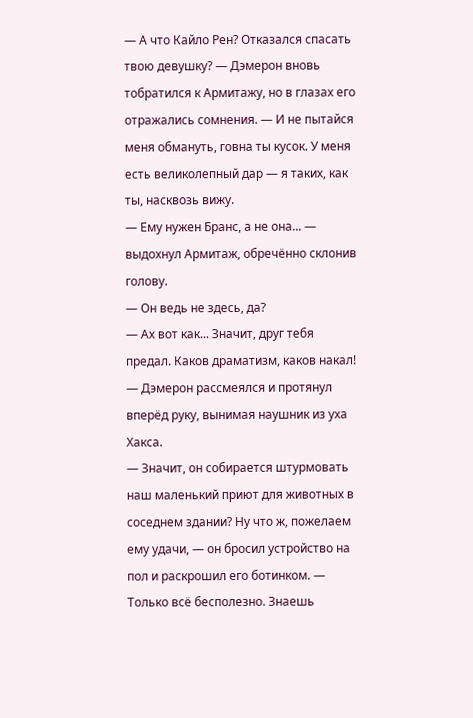— А что Кайло Рен? Отказался спасать твою девушку? — Дэмерон вновь тобратился к Армитажу, но в глазах его отражались сомнения. — И не пытайся меня обмануть, говна ты кусок. У меня есть великолепный дар — я таких, как ты, насквозь вижу.
— Ему нужен Бранс, а не она... — выдохнул Армитаж, обречённо склонив голову.
— Он ведь не здесь, да?
— Ах вот как... Значит, друг тебя предал. Каков драматизм, каков накал!
— Дэмерон рассмеялся и протянул вперёд руку, вынимая наушник из уха Хакса.
— Значит, он собирается штурмовать наш маленький приют для животных в соседнем здании? Ну что ж, пожелаем ему удачи, — он бросил устройство на пол и раскрошил его ботинком. — Только всё бесполезно. Знаешь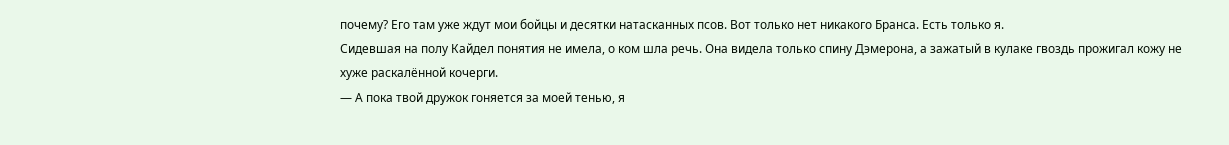почему? Его там уже ждут мои бойцы и десятки натасканных псов. Вот только нет никакого Бранса. Есть только я.
Сидевшая на полу Кайдел понятия не имела, о ком шла речь. Она видела только спину Дэмерона, а зажатый в кулаке гвоздь прожигал кожу не хуже раскалённой кочерги.
— А пока твой дружок гоняется за моей тенью, я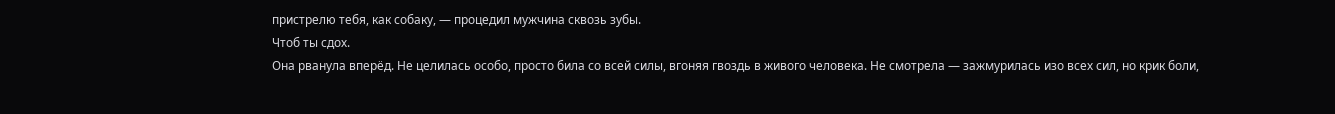пристрелю тебя, как собаку, — процедил мужчина сквозь зубы.
Чтоб ты сдох.
Она рванула вперёд. Не целилась особо, просто била со всей силы, вгоняя гвоздь в живого человека. Не смотрела — зажмурилась изо всех сил, но крик боли,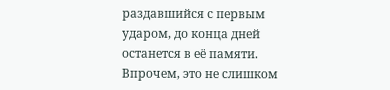раздавшийся с первым ударом, до конца дней останется в её памяти. Впрочем, это не слишком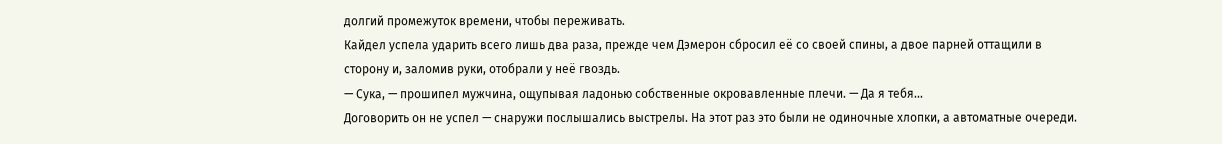долгий промежуток времени, чтобы переживать.
Кайдел успела ударить всего лишь два раза, прежде чем Дэмерон сбросил её со своей спины, а двое парней оттащили в сторону и, заломив руки, отобрали у неё гвоздь.
— Сука, — прошипел мужчина, ощупывая ладонью собственные окровавленные плечи. — Да я тебя...
Договорить он не успел — снаружи послышались выстрелы. На этот раз это были не одиночные хлопки, а автоматные очереди.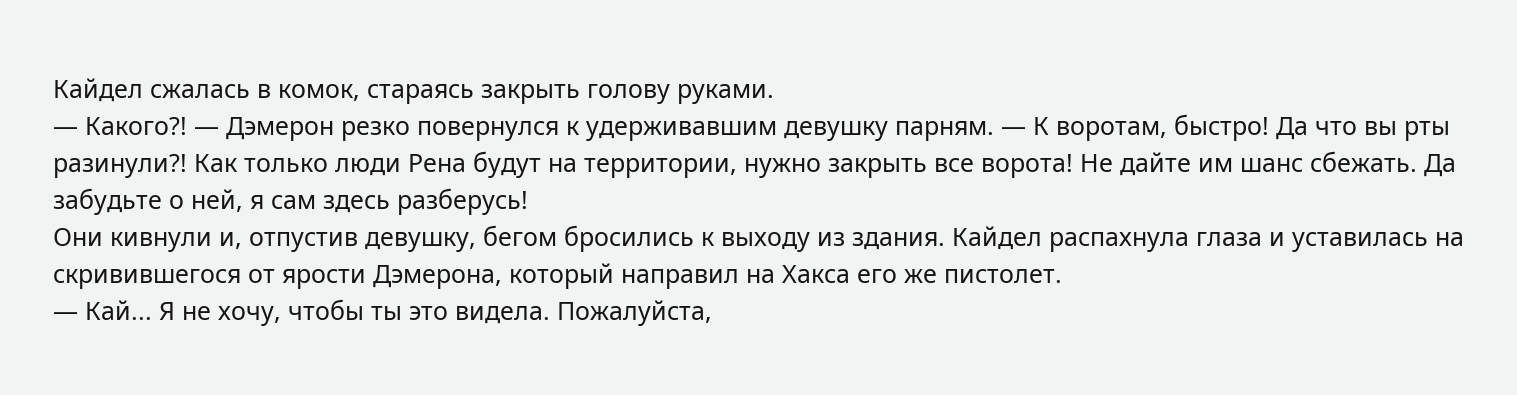Кайдел сжалась в комок, стараясь закрыть голову руками.
— Какого?! — Дэмерон резко повернулся к удерживавшим девушку парням. — К воротам, быстро! Да что вы рты разинули?! Как только люди Рена будут на территории, нужно закрыть все ворота! Не дайте им шанс сбежать. Да забудьте о ней, я сам здесь разберусь!
Они кивнули и, отпустив девушку, бегом бросились к выходу из здания. Кайдел распахнула глаза и уставилась на скривившегося от ярости Дэмерона, который направил на Хакса его же пистолет.
— Кай... Я не хочу, чтобы ты это видела. Пожалуйста,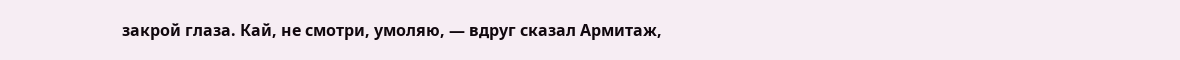закрой глаза. Кай, не смотри, умоляю, — вдруг сказал Армитаж,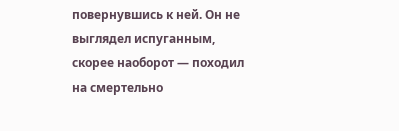повернувшись к ней. Он не выглядел испуганным, скорее наоборот — походил на смертельно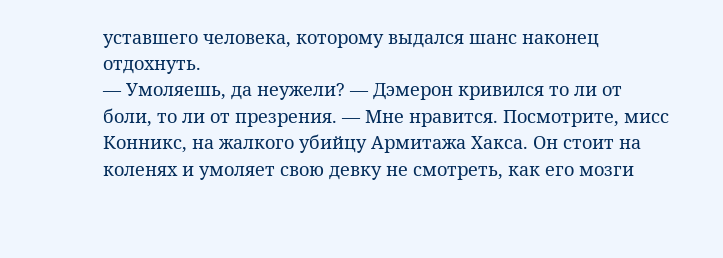уставшего человека, которому выдался шанс наконец отдохнуть.
— Умоляешь, да неужели? — Дэмерон кривился то ли от боли, то ли от презрения. — Мне нравится. Посмотрите, мисс Конникс, на жалкого убийцу Армитажа Хакса. Он стоит на коленях и умоляет свою девку не смотреть, как его мозги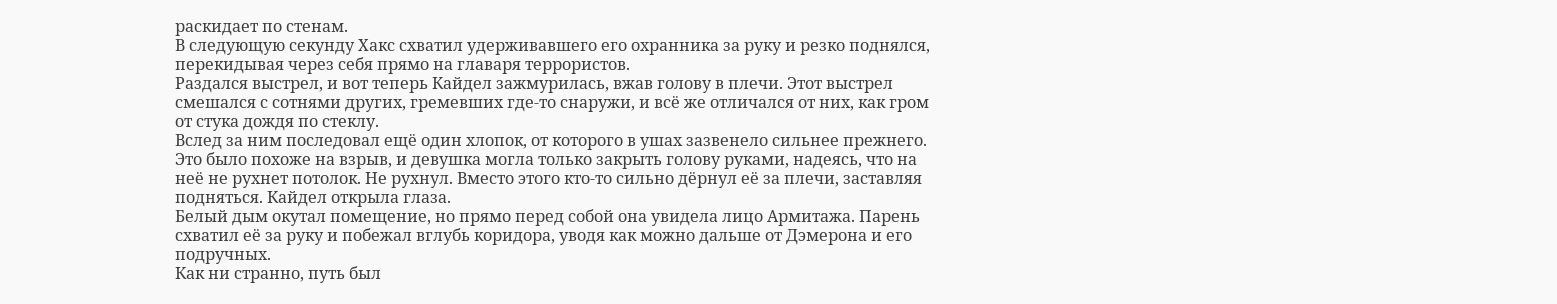раскидает по стенам.
В следующую секунду Хакс схватил удерживавшего его охранника за руку и резко поднялся, перекидывая через себя прямо на главаря террористов.
Раздался выстрел, и вот теперь Кайдел зажмурилась, вжав голову в плечи. Этот выстрел смешался с сотнями других, гремевших где-то снаружи, и всё же отличался от них, как гром от стука дождя по стеклу.
Вслед за ним последовал ещё один хлопок, от которого в ушах зазвенело сильнее прежнего. Это было похоже на взрыв, и девушка могла только закрыть голову руками, надеясь, что на неё не рухнет потолок. Не рухнул. Вместо этого кто-то сильно дёрнул её за плечи, заставляя подняться. Кайдел открыла глаза.
Белый дым окутал помещение, но прямо перед собой она увидела лицо Армитажа. Парень схватил её за руку и побежал вглубь коридора, уводя как можно дальше от Дэмерона и его подручных.
Как ни странно, путь был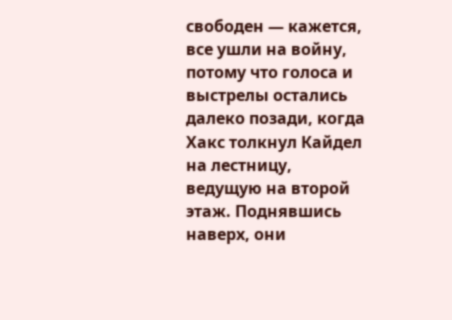свободен — кажется, все ушли на войну, потому что голоса и выстрелы остались далеко позади, когда Хакс толкнул Кайдел на лестницу, ведущую на второй этаж. Поднявшись наверх, они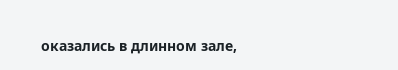оказались в длинном зале,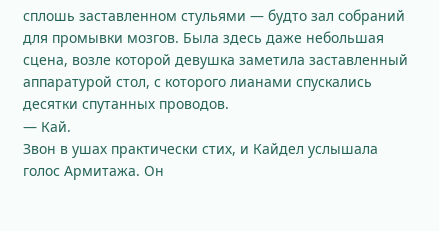сплошь заставленном стульями — будто зал собраний для промывки мозгов. Была здесь даже небольшая сцена, возле которой девушка заметила заставленный аппаратурой стол, с которого лианами спускались десятки спутанных проводов.
— Кай.
Звон в ушах практически стих, и Кайдел услышала голос Армитажа. Он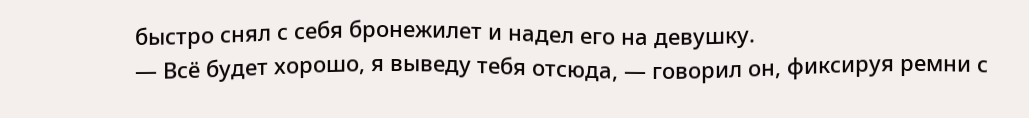быстро снял с себя бронежилет и надел его на девушку.
— Всё будет хорошо, я выведу тебя отсюда, — говорил он, фиксируя ремни с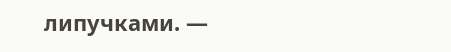липучками. —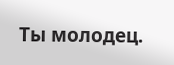Ты молодец.